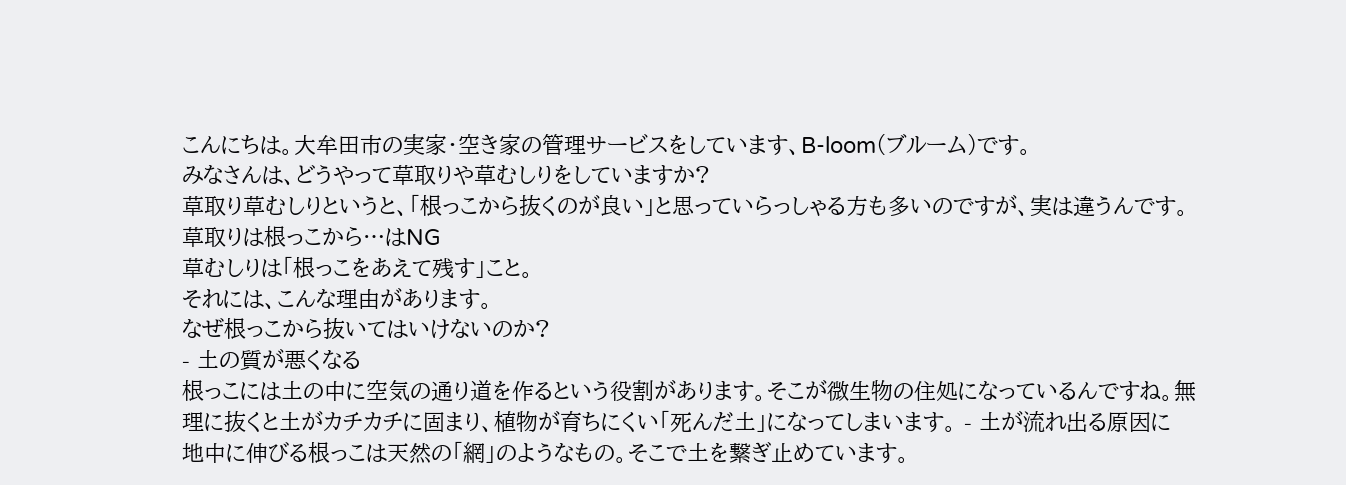こんにちは。大牟田市の実家・空き家の管理サービスをしています、B-loom(ブルーム)です。
みなさんは、どうやって草取りや草むしりをしていますか?
草取り草むしりというと、「根っこから抜くのが良い」と思っていらっしゃる方も多いのですが、実は違うんです。
草取りは根っこから…はNG
草むしりは「根っこをあえて残す」こと。
それには、こんな理由があります。
なぜ根っこから抜いてはいけないのか?
- 土の質が悪くなる
根っこには土の中に空気の通り道を作るという役割があります。そこが微生物の住処になっているんですね。無理に抜くと土がカチカチに固まり、植物が育ちにくい「死んだ土」になってしまいます。 - 土が流れ出る原因に
地中に伸びる根っこは天然の「網」のようなもの。そこで土を繋ぎ止めています。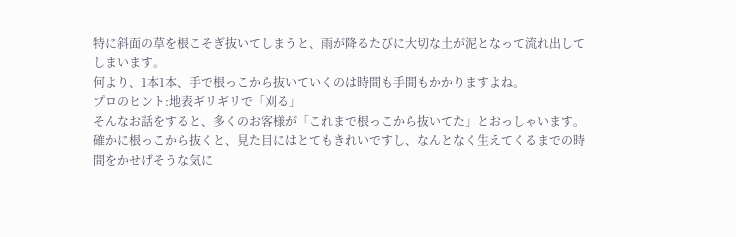特に斜面の草を根こそぎ抜いてしまうと、雨が降るたびに大切な土が泥となって流れ出してしまいます。
何より、1本1本、手で根っこから抜いていくのは時間も手間もかかりますよね。
プロのヒント:地表ギリギリで「刈る」
そんなお話をすると、多くのお客様が「これまで根っこから抜いてた」とおっしゃいます。
確かに根っこから抜くと、見た目にはとてもきれいですし、なんとなく生えてくるまでの時間をかせげそうな気に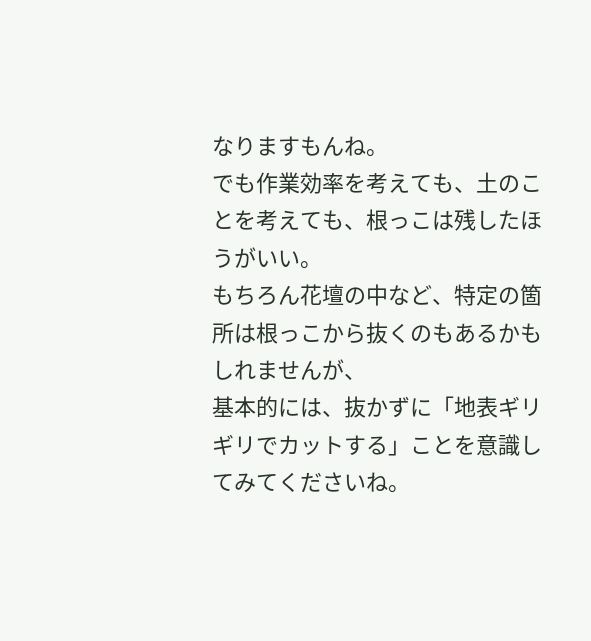なりますもんね。
でも作業効率を考えても、土のことを考えても、根っこは残したほうがいい。
もちろん花壇の中など、特定の箇所は根っこから抜くのもあるかもしれませんが、
基本的には、抜かずに「地表ギリギリでカットする」ことを意識してみてくださいね。